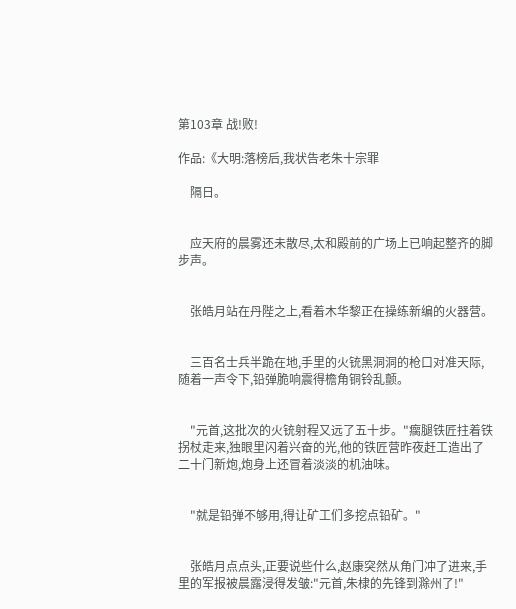第103章 战!败!

作品:《大明:落榜后,我状告老朱十宗罪

    隔日。


    应天府的晨雾还未散尽,太和殿前的广场上已响起整齐的脚步声。


    张皓月站在丹陛之上,看着木华黎正在操练新编的火器营。


    三百名士兵半跪在地,手里的火铳黑洞洞的枪口对准天际,随着一声令下,铅弹脆响震得檐角铜铃乱颤。


    "元首,这批次的火铳射程又远了五十步。"瘸腿铁匠拄着铁拐杖走来,独眼里闪着兴奋的光,他的铁匠营昨夜赶工造出了二十门新炮,炮身上还冒着淡淡的机油味。


    "就是铅弹不够用,得让矿工们多挖点铅矿。"


    张皓月点点头,正要说些什么,赵康突然从角门冲了进来,手里的军报被晨露浸得发皱:"元首,朱棣的先锋到滁州了!"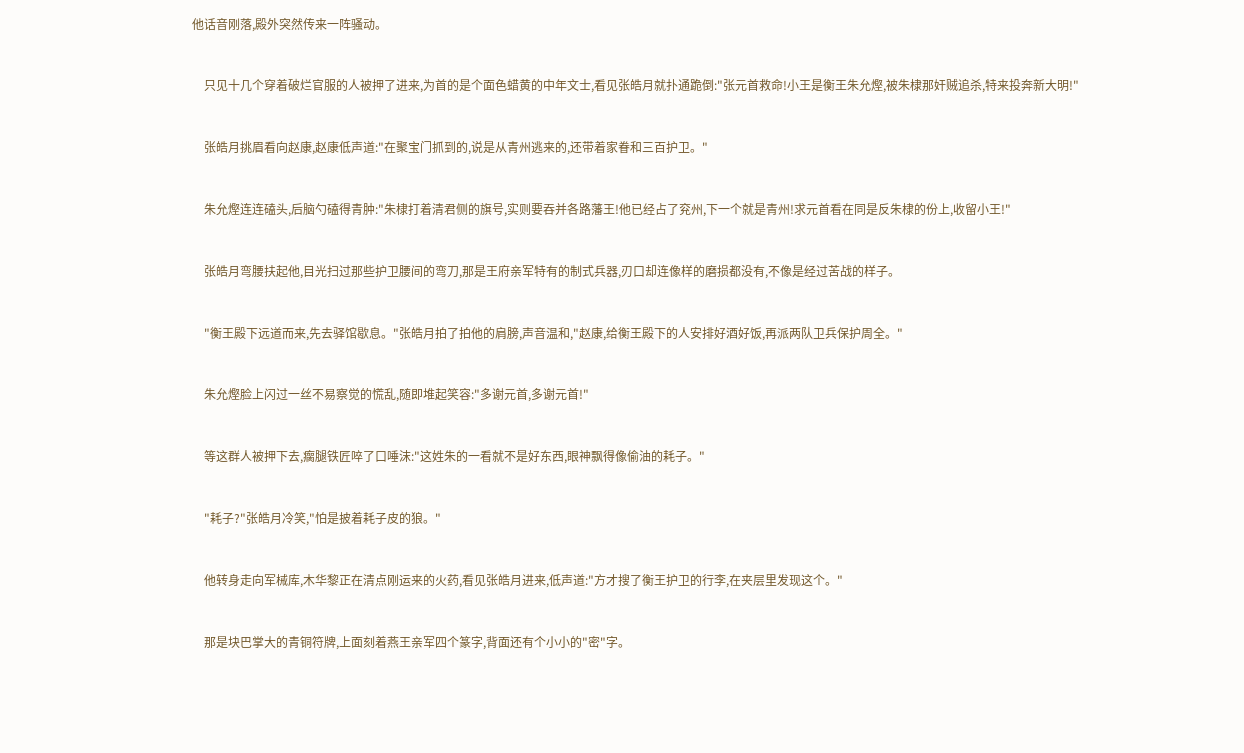他话音刚落,殿外突然传来一阵骚动。


    只见十几个穿着破烂官服的人被押了进来,为首的是个面色蜡黄的中年文士,看见张皓月就扑通跪倒:"张元首救命!小王是衡王朱允熞,被朱棣那奸贼追杀,特来投奔新大明!"


    张皓月挑眉看向赵康,赵康低声道:"在聚宝门抓到的,说是从青州逃来的,还带着家眷和三百护卫。"


    朱允熞连连磕头,后脑勺磕得青肿:"朱棣打着清君侧的旗号,实则要吞并各路藩王!他已经占了兖州,下一个就是青州!求元首看在同是反朱棣的份上,收留小王!"


    张皓月弯腰扶起他,目光扫过那些护卫腰间的弯刀,那是王府亲军特有的制式兵器,刃口却连像样的磨损都没有,不像是经过苦战的样子。


    "衡王殿下远道而来,先去驿馆歇息。"张皓月拍了拍他的肩膀,声音温和,"赵康,给衡王殿下的人安排好酒好饭,再派两队卫兵保护周全。"


    朱允熞脸上闪过一丝不易察觉的慌乱,随即堆起笑容:"多谢元首,多谢元首!"


    等这群人被押下去,瘸腿铁匠啐了口唾沫:"这姓朱的一看就不是好东西,眼神飘得像偷油的耗子。"


    "耗子?"张皓月冷笑,"怕是披着耗子皮的狼。"


    他转身走向军械库,木华黎正在清点刚运来的火药,看见张皓月进来,低声道:"方才搜了衡王护卫的行李,在夹层里发现这个。"


    那是块巴掌大的青铜符牌,上面刻着燕王亲军四个篆字,背面还有个小小的"密"字。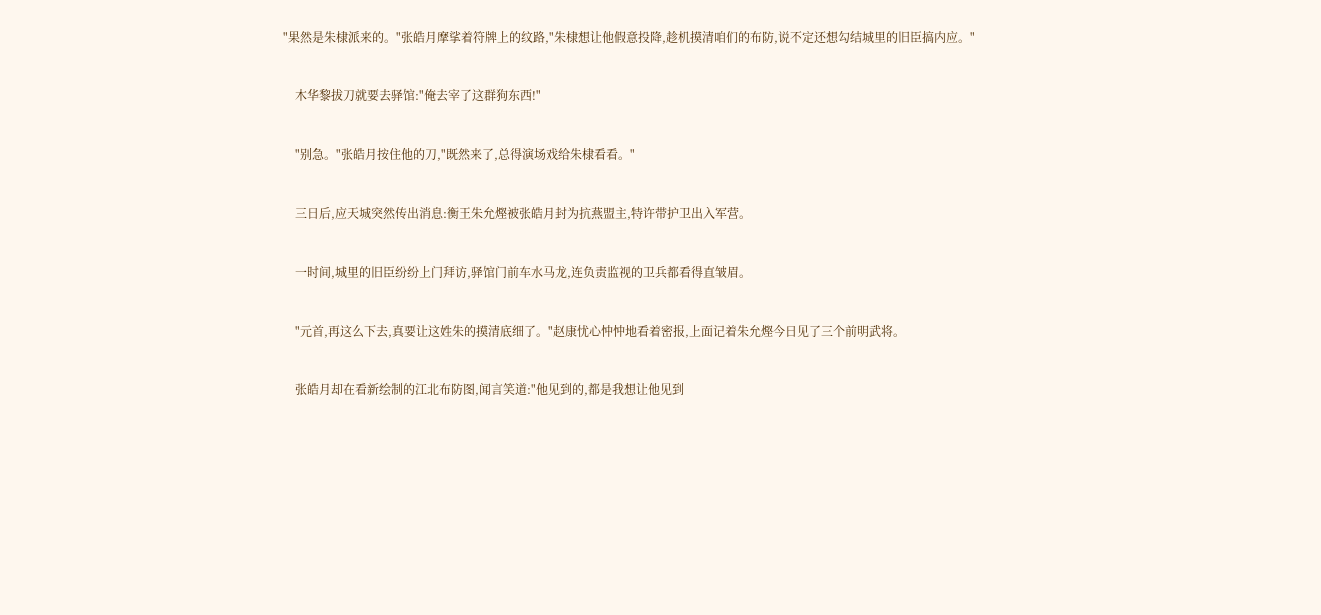"果然是朱棣派来的。"张皓月摩挲着符牌上的纹路,"朱棣想让他假意投降,趁机摸清咱们的布防,说不定还想勾结城里的旧臣搞内应。"


    木华黎拔刀就要去驿馆:"俺去宰了这群狗东西!"


    "别急。"张皓月按住他的刀,"既然来了,总得演场戏给朱棣看看。"


    三日后,应天城突然传出消息:衡王朱允熞被张皓月封为抗燕盟主,特许带护卫出入军营。


    一时间,城里的旧臣纷纷上门拜访,驿馆门前车水马龙,连负责监视的卫兵都看得直皱眉。


    "元首,再这么下去,真要让这姓朱的摸清底细了。"赵康忧心忡忡地看着密报,上面记着朱允熞今日见了三个前明武将。


    张皓月却在看新绘制的江北布防图,闻言笑道:"他见到的,都是我想让他见到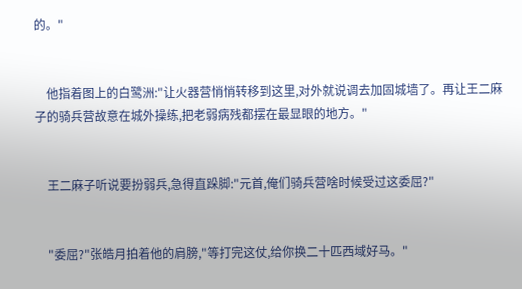的。"


    他指着图上的白鹭洲:"让火器营悄悄转移到这里,对外就说调去加固城墙了。再让王二麻子的骑兵营故意在城外操练,把老弱病残都摆在最显眼的地方。"


    王二麻子听说要扮弱兵,急得直跺脚:"元首,俺们骑兵营啥时候受过这委屈?"


    "委屈?"张皓月拍着他的肩膀,"等打完这仗,给你换二十匹西域好马。"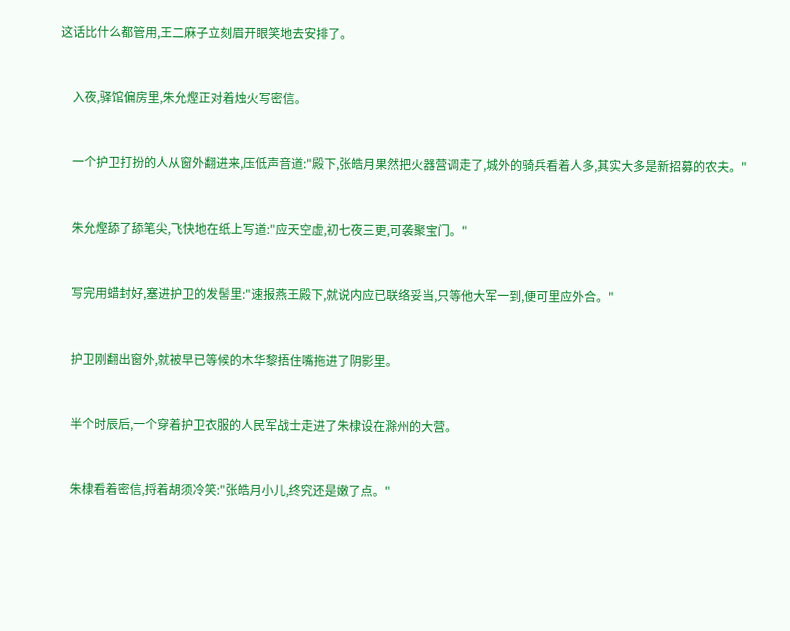这话比什么都管用,王二麻子立刻眉开眼笑地去安排了。


    入夜,驿馆偏房里,朱允熞正对着烛火写密信。


    一个护卫打扮的人从窗外翻进来,压低声音道:"殿下,张皓月果然把火器营调走了,城外的骑兵看着人多,其实大多是新招募的农夫。"


    朱允熞舔了舔笔尖,飞快地在纸上写道:"应天空虚,初七夜三更,可袭聚宝门。"


    写完用蜡封好,塞进护卫的发髻里:"速报燕王殿下,就说内应已联络妥当,只等他大军一到,便可里应外合。"


    护卫刚翻出窗外,就被早已等候的木华黎捂住嘴拖进了阴影里。


    半个时辰后,一个穿着护卫衣服的人民军战士走进了朱棣设在滁州的大营。


    朱棣看着密信,捋着胡须冷笑:"张皓月小儿,终究还是嫩了点。"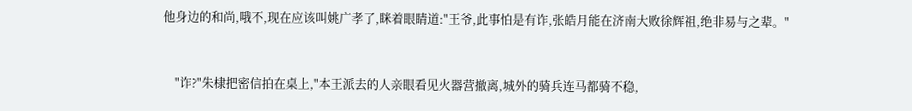他身边的和尚,哦不,现在应该叫姚广孝了,眯着眼睛道:"王爷,此事怕是有诈,张皓月能在济南大败徐辉祖,绝非易与之辈。"


    "诈?"朱棣把密信拍在桌上,"本王派去的人亲眼看见火器营撤离,城外的骑兵连马都骑不稳,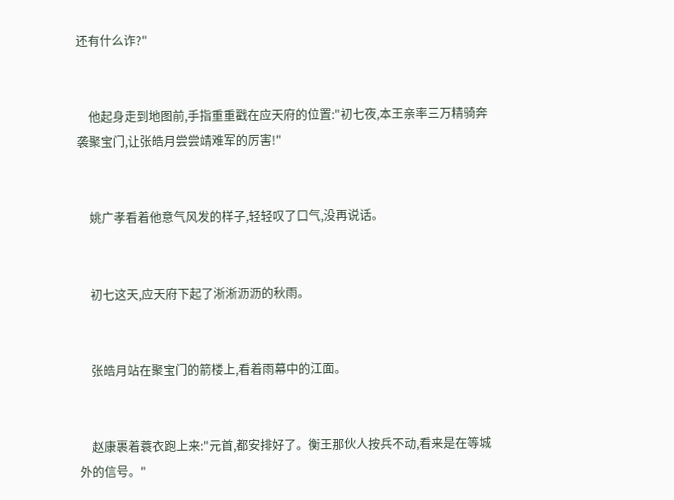还有什么诈?"


    他起身走到地图前,手指重重戳在应天府的位置:"初七夜,本王亲率三万精骑奔袭聚宝门,让张皓月尝尝靖难军的厉害!"


    姚广孝看着他意气风发的样子,轻轻叹了口气,没再说话。


    初七这天,应天府下起了淅淅沥沥的秋雨。


    张皓月站在聚宝门的箭楼上,看着雨幕中的江面。


    赵康裹着蓑衣跑上来:"元首,都安排好了。衡王那伙人按兵不动,看来是在等城外的信号。"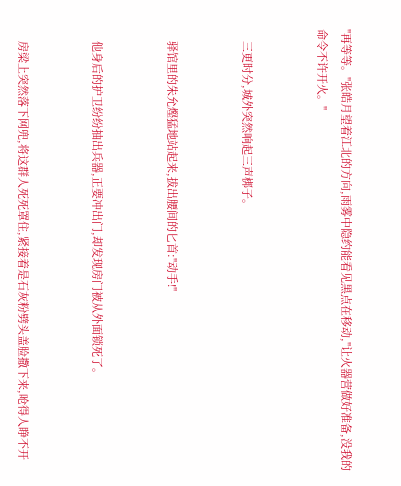"再等等。"张皓月望着江北的方向,雨雾中隐约能看见黑点在移动,"让火器营做好准备,没我的命令不许开火。"


    三更时分,城外突然响起三声梆子。


    驿馆里的朱允熞猛地站起来,拔出腰间的匕首:"动手!"


    他身后的护卫纷纷抽出兵器,正要冲出门,却发现房门被从外面锁死了。


    房梁上突然落下网兜,将这群人死死罩住,紧接着是石灰粉劈头盖脸撒下来,呛得人睁不开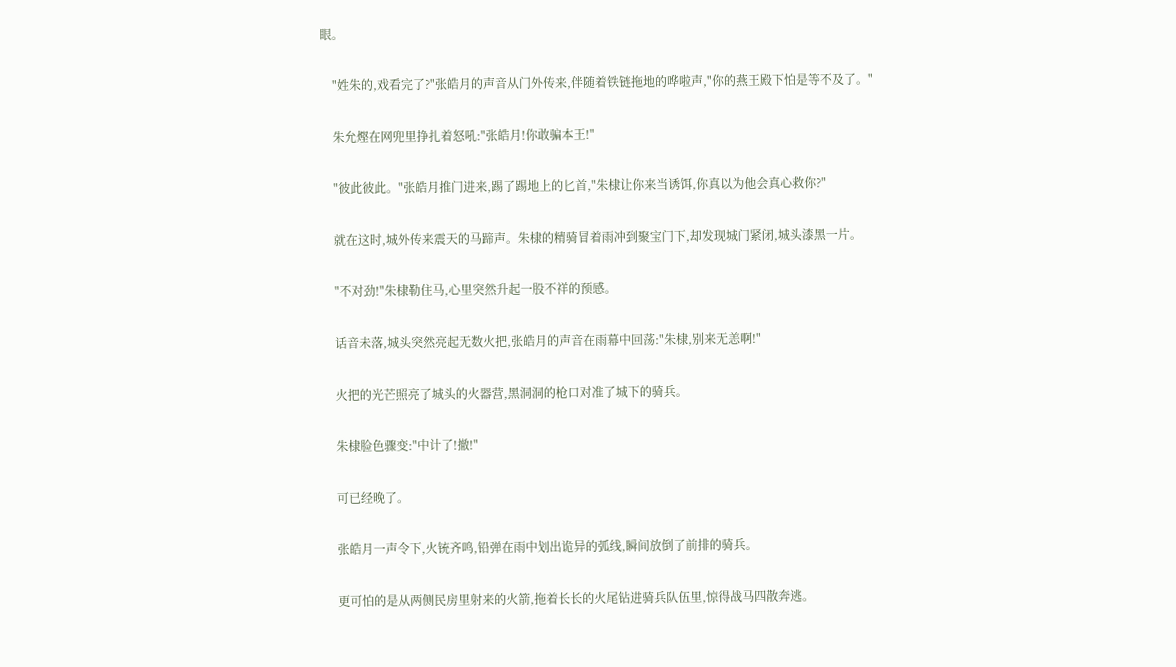眼。


    "姓朱的,戏看完了?"张皓月的声音从门外传来,伴随着铁链拖地的哗啦声,"你的燕王殿下怕是等不及了。"


    朱允熞在网兜里挣扎着怒吼:"张皓月!你敢骗本王!"


    "彼此彼此。"张皓月推门进来,踢了踢地上的匕首,"朱棣让你来当诱饵,你真以为他会真心救你?"


    就在这时,城外传来震天的马蹄声。朱棣的精骑冒着雨冲到聚宝门下,却发现城门紧闭,城头漆黑一片。


    "不对劲!"朱棣勒住马,心里突然升起一股不祥的预感。


    话音未落,城头突然亮起无数火把,张皓月的声音在雨幕中回荡:"朱棣,别来无恙啊!"


    火把的光芒照亮了城头的火器营,黑洞洞的枪口对准了城下的骑兵。


    朱棣脸色骤变:"中计了!撤!"


    可已经晚了。


    张皓月一声令下,火铳齐鸣,铅弹在雨中划出诡异的弧线,瞬间放倒了前排的骑兵。


    更可怕的是从两侧民房里射来的火箭,拖着长长的火尾钻进骑兵队伍里,惊得战马四散奔逃。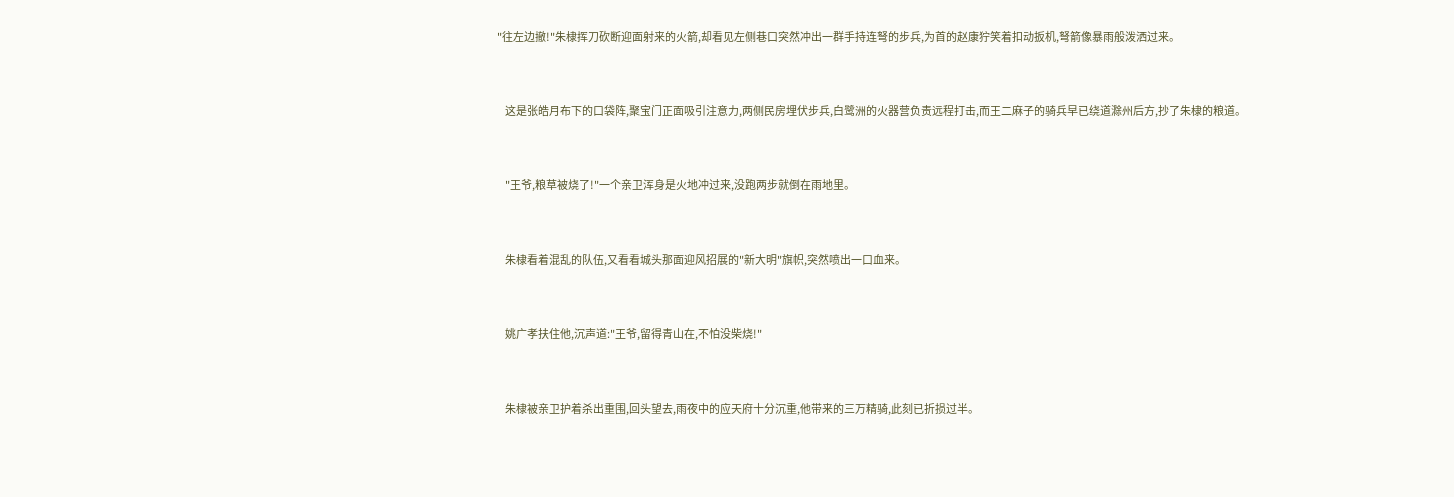"往左边撤!"朱棣挥刀砍断迎面射来的火箭,却看见左侧巷口突然冲出一群手持连弩的步兵,为首的赵康狞笑着扣动扳机,弩箭像暴雨般泼洒过来。


    这是张皓月布下的口袋阵,聚宝门正面吸引注意力,两侧民房埋伏步兵,白鹭洲的火器营负责远程打击,而王二麻子的骑兵早已绕道滁州后方,抄了朱棣的粮道。


    "王爷,粮草被烧了!"一个亲卫浑身是火地冲过来,没跑两步就倒在雨地里。


    朱棣看着混乱的队伍,又看看城头那面迎风招展的"新大明"旗帜,突然喷出一口血来。


    姚广孝扶住他,沉声道:"王爷,留得青山在,不怕没柴烧!"


    朱棣被亲卫护着杀出重围,回头望去,雨夜中的应天府十分沉重,他带来的三万精骑,此刻已折损过半。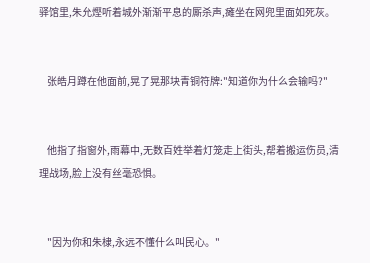驿馆里,朱允熞听着城外渐渐平息的厮杀声,瘫坐在网兜里面如死灰。


    张皓月蹲在他面前,晃了晃那块青铜符牌:"知道你为什么会输吗?"


    他指了指窗外,雨幕中,无数百姓举着灯笼走上街头,帮着搬运伤员,清理战场,脸上没有丝毫恐惧。


    "因为你和朱棣,永远不懂什么叫民心。"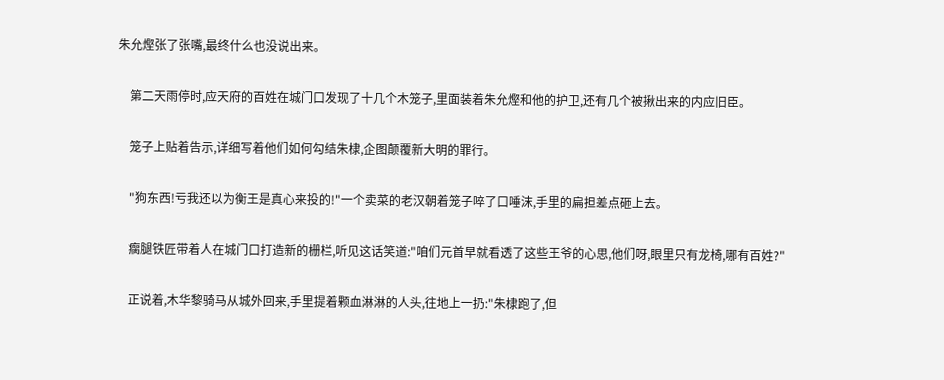朱允熞张了张嘴,最终什么也没说出来。


    第二天雨停时,应天府的百姓在城门口发现了十几个木笼子,里面装着朱允熞和他的护卫,还有几个被揪出来的内应旧臣。


    笼子上贴着告示,详细写着他们如何勾结朱棣,企图颠覆新大明的罪行。


    "狗东西!亏我还以为衡王是真心来投的!"一个卖菜的老汉朝着笼子啐了口唾沫,手里的扁担差点砸上去。


    瘸腿铁匠带着人在城门口打造新的栅栏,听见这话笑道:"咱们元首早就看透了这些王爷的心思,他们呀,眼里只有龙椅,哪有百姓?"


    正说着,木华黎骑马从城外回来,手里提着颗血淋淋的人头,往地上一扔:"朱棣跑了,但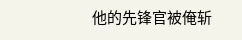他的先锋官被俺斩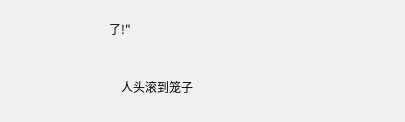了!"


    人头滚到笼子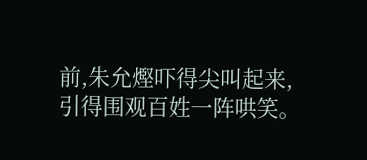前,朱允熞吓得尖叫起来,引得围观百姓一阵哄笑。